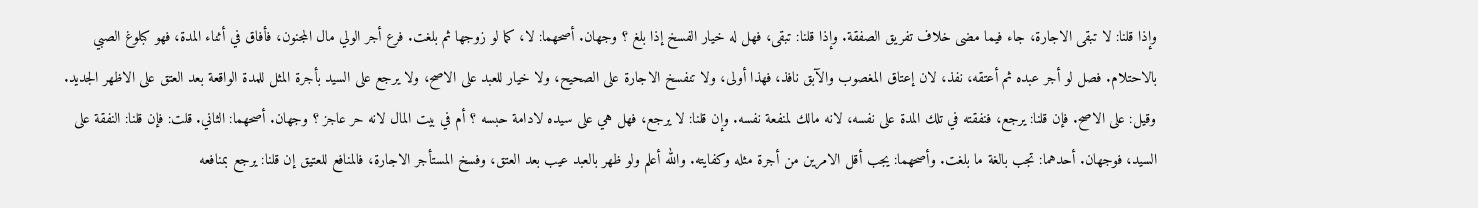وإذا قلنا: لا تبقى الاجارة، جاء فيما مضى خلاف تفريق الصفقة. وإذا قلنا: تبقى، فهل له خيار الفسخ إذا بلغ ؟ وجهان. أصحهما: لا، كما لو زوجها ثم بلغت. فرع أجر الولي مال المجنون، فأفاق في أثناء المدة، فهو كبلوغ الصبي بالاحتلام. فصل لو أجر عبده ثم أعتقه، نفذ، لان إعتاق المغصوب والآبق نافذ، فهذا أولى، ولا تنفسخ الاجارة على الصحيح، ولا خيار للعبد على الاصح، ولا يرجع على السيد بأجرة المثل للمدة الواقعة بعد العتق على الاظهر الجديد. وقيل: على الاصح. فإن قلنا: يرجع، فنفقته في تلك المدة على نفسه، لانه مالك لمنفعة نفسه. وإن قلنا: لا يرجع، فهل هي على سيده لادامة حبسه ؟ أم في بيت المال لانه حر عاجز ؟ وجهان. أصحهما: الثاني. قلت: فإن قلنا: النفقة على السيد، فوجهان. أحدهما: تجب بالغة ما بلغت. وأصحهما: يجب أقل الامرين من أجرة مثله وكفايته. والله أعلم ولو ظهر بالعبد عيب بعد العتق، وفسخ المستأجر الاجارة، فالمنافع للعتيق إن قلنا: يرجع بمنافعه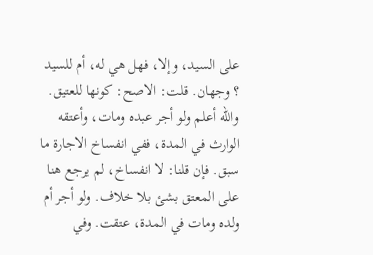على السيد، وإلا، فهل هي له، أم للسيد ؟ وجهان. قلت: الاصح: كونها للعتيق. والله أعلم ولو أجر عبده ومات، وأعتقه الوارث في المدة، ففي انفساخ الاجارة ما سبق. فإن قلنا: لا انفساخ، لم يرجع هنا على المعتق بشئ بلا خلاف. ولو أجر أم ولده ومات في المدة، عتقت. وفي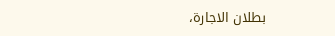بطلان الاجارة،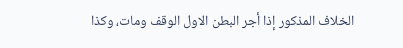الخلاف المذكور إذا أجر البطن الاول الوقف ومات، وكذا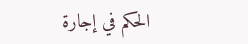الحكم في إجارة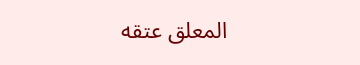المعلق عتقه